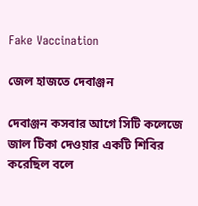Fake Vaccination

জেল হাজতে দেবাঞ্জন

দেবাঞ্জন কসবার আগে সিটি কলেজে জাল‌ টিকা দেওয়ার একটি শিবির করেছিল বলে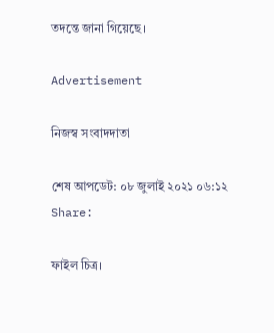তদন্তে জানা গিয়েছে।

Advertisement

নিজস্ব সংবাদদাতা

শেষ আপডেট: ০৮ জুলাই ২০২১ ০৬:১২
Share:

ফাইল চিত্র।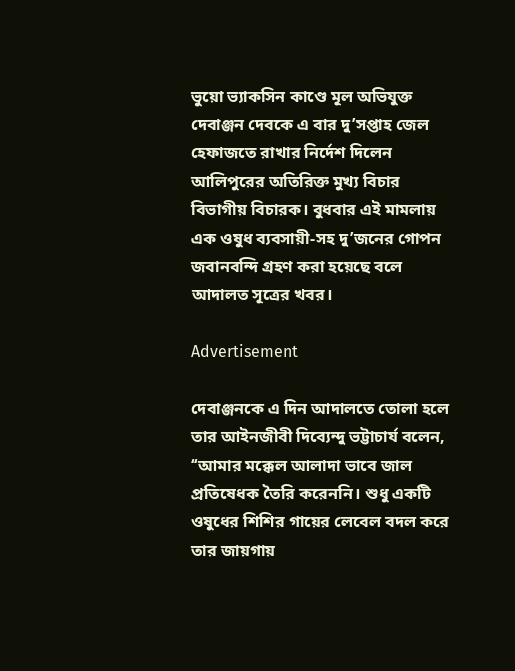ভুয়ো ভ্যাকসিন কাণ্ডে মূল অভিযুক্ত দেবাঞ্জন দেবকে এ বার দু’সপ্তাহ জেল হেফাজতে রাখার নির্দেশ দিলেন আলিপুরের অতিরিক্ত মুখ্য বিচার বিভাগীয় বিচারক। বুধবার এই মামলায় এক ওষুধ ব্যবসায়ী-সহ দু’জনের গোপন জবানবন্দি গ্রহণ করা হয়েছে বলে আদালত সূত্রের খবর।

Advertisement

দেবাঞ্জনকে এ দিন আদালতে তোলা হলে তার আইনজীবী দিব্যেন্দু ভট্টাচার্য বলেন, ‘‘আমার মক্কেল আলাদা ভাবে জাল প্রতিষেধক তৈরি করেননি। শুধু একটি ওষুধের শিশির গায়ের লেবেল বদল করে তার জায়গায়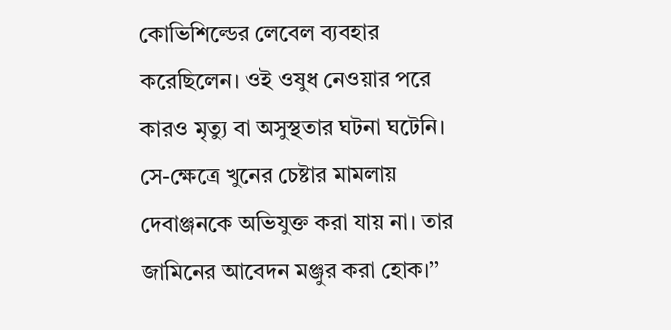কোভিশিল্ডের লেবেল ব্যবহার করেছিলেন। ওই ওষুধ নেওয়ার পরে কারও মৃত্যু বা অসুস্থতার ঘটনা ঘটেনি। সে-ক্ষেত্রে খুনের চেষ্টার মামলায় দেবাঞ্জনকে অভিযুক্ত করা যায় না। তার জামিনের আবেদন মঞ্জুর করা হোক।’’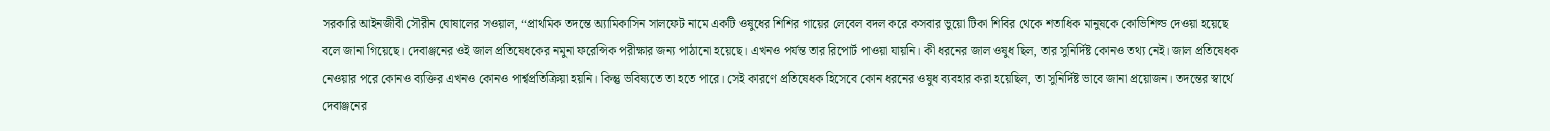সরকারি আইনজীবী সৌরীন ঘোষালের সওয়াল, ‘‘প্রাথমিক তদন্তে অ্যামিকাসিন সালফেট নামে একটি ওষুধের শিশির গায়ের লেবেল বদল করে কসবার ভুয়ো টিকা শিবির থেকে শতাধিক মানুষকে কোভিশিল্ড দেওয়া হয়েছে বলে জানা গিয়েছে। দেবাঞ্জনের ওই জাল প্রতিষেধকের নমুনা ফরেন্সিক পরীক্ষার জন্য পাঠানো হয়েছে। এখনও পর্যন্ত তার রিপোর্ট পাওয়া যায়নি। কী ধরনের জাল ওষুধ ছিল, তার সুনির্দিষ্ট কোনও তথ্য নেই। জাল প্রতিষেধক নেওয়ার পরে কোনও ব্যক্তির এখনও কোনও পার্শ্বপ্রতিক্রিয়া হয়নি। কিন্তু ভবিষ্যতে তা হতে পারে। সেই কারণে প্রতিষেধক হিসেবে কোন ধরনের ওষুধ ব্যবহার করা হয়েছিল, তা সুনির্দিষ্ট ভাবে জানা প্রয়োজন। তদন্তের স্বার্থে দেবাঞ্জনের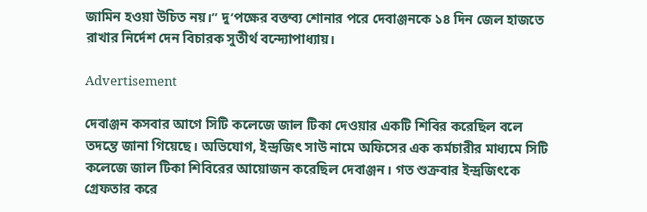জামিন হওয়া উচিত নয়।’’ দু’পক্ষের বক্তব্য শোনার পরে দেবাঞ্জনকে ১৪ দিন জেল হাজতে রাখার নির্দেশ দেন বিচারক সুতীর্থ বন্দ্যোপাধ্যায়।

Advertisement

দেবাঞ্জন কসবার আগে সিটি কলেজে জাল‌ টিকা দেওয়ার একটি শিবির করেছিল বলে তদন্তে জানা গিয়েছে। অভিযোগ, ইন্দ্রজিৎ সাউ নামে অফিসের এক কর্মচারীর মাধ্যমে সিটি কলেজে জাল টিকা শিবিরের আয়োজন করেছিল দেবাঞ্জন। গত শুক্রবার ইন্দ্রজিৎকে গ্রেফতার করে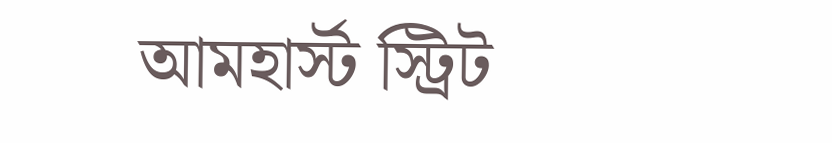আমহার্স্ট স্ট্রিট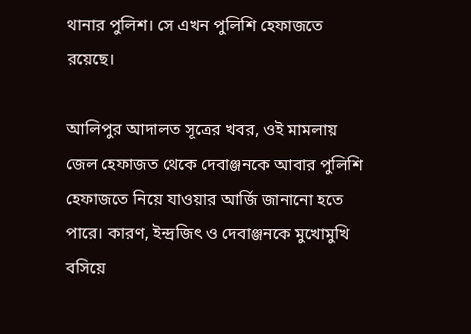থানার পুলিশ। সে এখন পুলিশি হেফাজতে রয়েছে।

আলিপুর আদালত সূত্রের খবর, ওই মামলায় জেল হেফাজত থেকে দেবাঞ্জনকে আবার পুলিশি হেফাজতে নিয়ে যাওয়ার আর্জি জানানো হতে পারে। কারণ, ইন্দ্রজিৎ ও দেবাঞ্জনকে মুখোমুখি বসিয়ে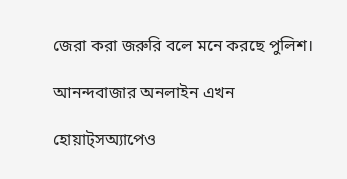জেরা করা জরুরি বলে মনে করছে পুলিশ।

আনন্দবাজার অনলাইন এখন

হোয়াট্‌সঅ্যাপেও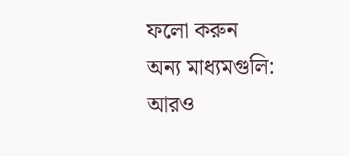ফলো করুন
অন্য মাধ্যমগুলি:
আরও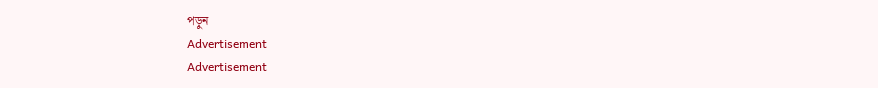পড়ুন
Advertisement
Advertisement